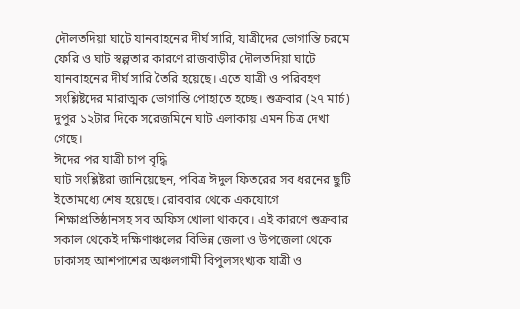দৌলতদিয়া ঘাটে যানবাহনের দীর্ঘ সারি, যাত্রীদের ভোগান্তি চরমে
ফেরি ও ঘাট স্বল্পতার কারণে রাজবাড়ীর দৌলতদিয়া ঘাটে যানবাহনের দীর্ঘ সারি তৈরি হয়েছে। এতে যাত্রী ও পরিবহণ সংশ্লিষ্টদের মারাত্মক ভোগান্তি পোহাতে হচ্ছে। শুক্রবার (২৭ মার্চ) দুপুর ১২টার দিকে সরেজমিনে ঘাট এলাকায় এমন চিত্র দেখা গেছে।
ঈদের পর যাত্রী চাপ বৃদ্ধি
ঘাট সংশ্লিষ্টরা জানিয়েছেন, পবিত্র ঈদুল ফিতরের সব ধরনের ছুটি ইতোমধ্যে শেষ হয়েছে। রোববার থেকে একযোগে শিক্ষাপ্রতিষ্ঠানসহ সব অফিস খোলা থাকবে। এই কারণে শুক্রবার সকাল থেকেই দক্ষিণাঞ্চলের বিভিন্ন জেলা ও উপজেলা থেকে ঢাকাসহ আশপাশের অঞ্চলগামী বিপুলসংখ্যক যাত্রী ও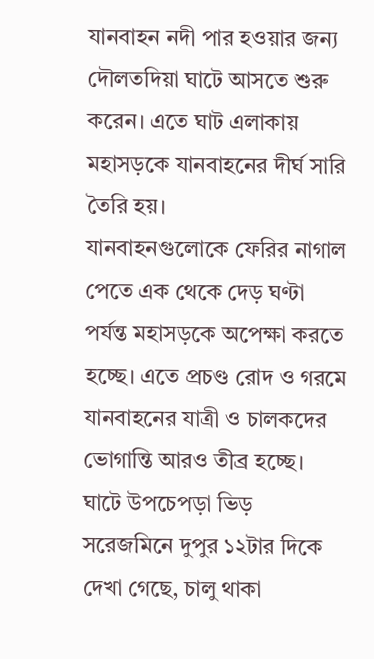যানবাহন নদী পার হওয়ার জন্য দৌলতদিয়া ঘাটে আসতে শুরু করেন। এতে ঘাট এলাকায় মহাসড়কে যানবাহনের দীর্ঘ সারি তৈরি হয়।
যানবাহনগুলোকে ফেরির নাগাল পেতে এক থেকে দেড় ঘণ্টা পর্যন্ত মহাসড়কে অপেক্ষা করতে হচ্ছে। এতে প্রচণ্ড রোদ ও গরমে যানবাহনের যাত্রী ও চালকদের ভোগান্তি আরও তীব্র হচ্ছে।
ঘাটে উপচেপড়া ভিড়
সরেজমিনে দুপুর ১২টার দিকে দেখা গেছে, চালু থাকা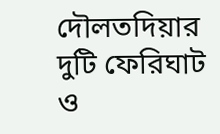দৌলতদিয়ার দুটি ফেরিঘাট ও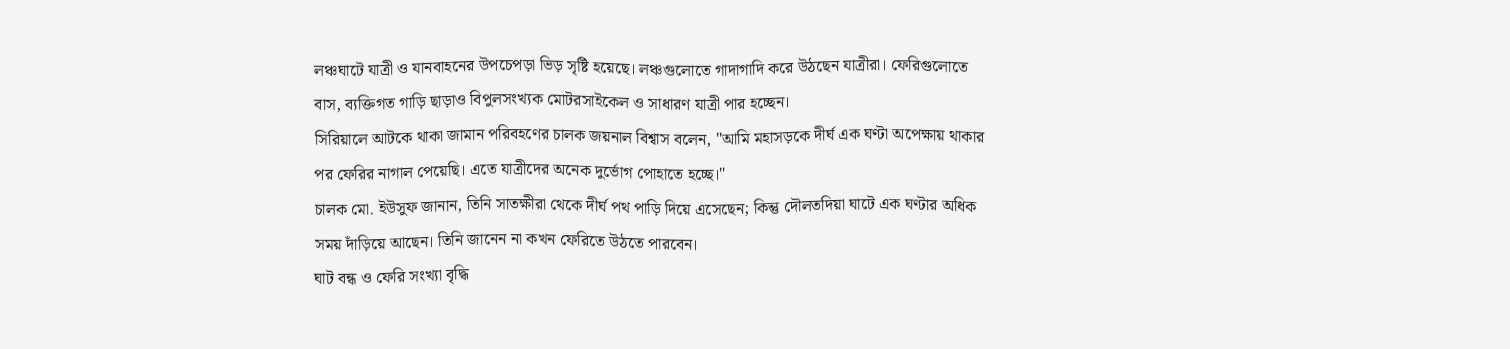লঞ্চঘাটে যাত্রী ও যানবাহনের উপচেপড়া ভিড় সৃষ্টি হয়েছে। লঞ্চগুলোতে গাদাগাদি করে উঠছেন যাত্রীরা। ফেরিগুলোতে বাস, ব্যক্তিগত গাড়ি ছাড়াও বিপুলসংখ্যক মোটরসাইকেল ও সাধারণ যাত্রী পার হচ্ছেন।
সিরিয়ালে আটকে থাকা জামান পরিবহণের চালক জয়নাল বিশ্বাস বলেন, "আমি মহাসড়কে দীর্ঘ এক ঘণ্টা অপেক্ষায় থাকার পর ফেরির নাগাল পেয়েছি। এতে যাত্রীদের অনেক দুর্ভোগ পোহাতে হচ্ছে।"
চালক মো. ইউসুফ জানান, তিনি সাতক্ষীরা থেকে দীর্ঘ পথ পাড়ি দিয়ে এসেছেন; কিন্তু দৌলতদিয়া ঘাটে এক ঘণ্টার অধিক সময় দাঁড়িয়ে আছেন। তিনি জানেন না কখন ফেরিতে উঠতে পারবেন।
ঘাট বন্ধ ও ফেরি সংখ্যা বৃদ্ধি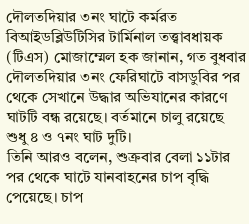দৌলতদিয়ার ৩নং ঘাটে কর্মরত বিআইডব্লিউটিসির টার্মিনাল তত্ত্বাবধায়ক (টিএস) মোজাম্মেল হক জানান, গত বুধবার দৌলতদিয়ার ৩নং ফেরিঘাটে বাসডুবির পর থেকে সেখানে উদ্ধার অভিযানের কারণে ঘাটটি বন্ধ রয়েছে। বর্তমানে চালু রয়েছে শুধু ৪ ও ৭নং ঘাট দুটি।
তিনি আরও বলেন, শুক্রবার বেলা ১১টার পর থেকে ঘাটে যানবাহনের চাপ বৃদ্ধি পেয়েছে। চাপ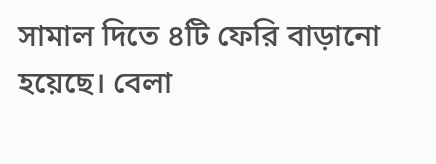সামাল দিতে ৪টি ফেরি বাড়ানো হয়েছে। বেলা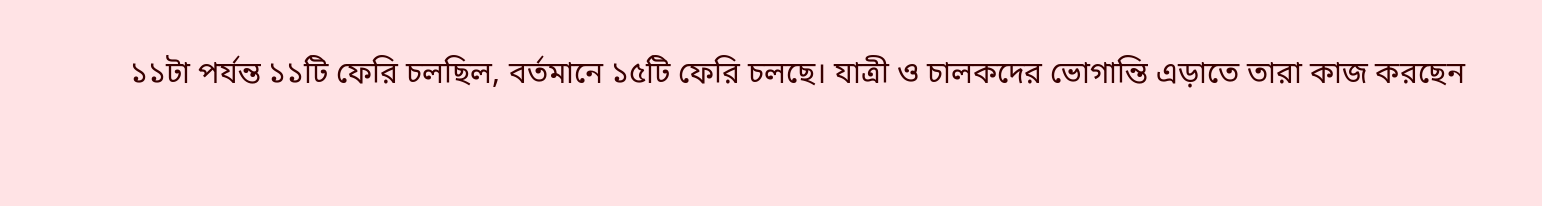১১টা পর্যন্ত ১১টি ফেরি চলছিল, বর্তমানে ১৫টি ফেরি চলছে। যাত্রী ও চালকদের ভোগান্তি এড়াতে তারা কাজ করছেন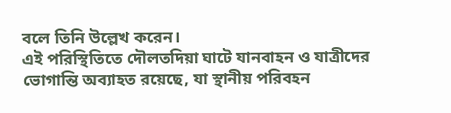বলে তিনি উল্লেখ করেন।
এই পরিস্থিতিতে দৌলতদিয়া ঘাটে যানবাহন ও যাত্রীদের ভোগান্তি অব্যাহত রয়েছে, যা স্থানীয় পরিবহন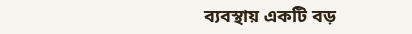ব্যবস্থায় একটি বড়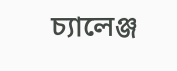চ্যালেঞ্জ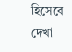হিসেবে দেখা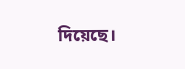দিয়েছে।